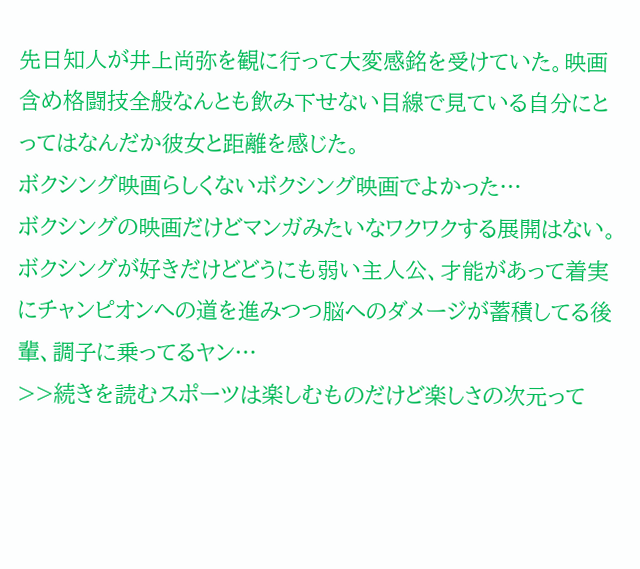先日知人が井上尚弥を観に行って大変感銘を受けていた。映画含め格闘技全般なんとも飲み下せない目線で見ている自分にとってはなんだか彼女と距離を感じた。
ボクシング映画らしくないボクシング映画でよかった…
ボクシングの映画だけどマンガみたいなワクワクする展開はない。ボクシングが好きだけどどうにも弱い主人公、才能があって着実にチャンピオンへの道を進みつつ脳へのダメージが蓄積してる後輩、調子に乗ってるヤン…
>>続きを読むスポーツは楽しむものだけど楽しさの次元って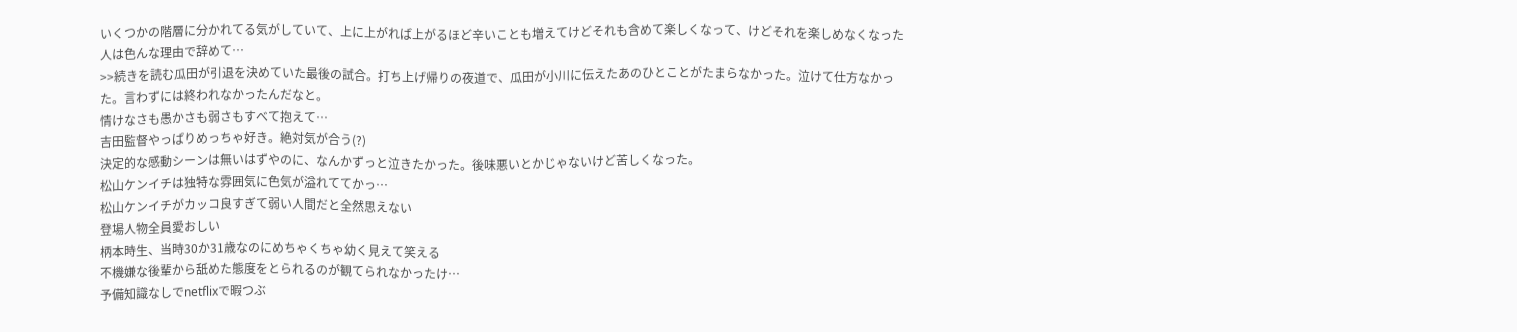いくつかの階層に分かれてる気がしていて、上に上がれば上がるほど辛いことも増えてけどそれも含めて楽しくなって、けどそれを楽しめなくなった人は色んな理由で辞めて…
>>続きを読む瓜田が引退を決めていた最後の試合。打ち上げ帰りの夜道で、瓜田が小川に伝えたあのひとことがたまらなかった。泣けて仕方なかった。言わずには終われなかったんだなと。
情けなさも愚かさも弱さもすべて抱えて…
吉田監督やっぱりめっちゃ好き。絶対気が合う(?)
決定的な感動シーンは無いはずやのに、なんかずっと泣きたかった。後味悪いとかじゃないけど苦しくなった。
松山ケンイチは独特な雰囲気に色気が溢れててかっ…
松山ケンイチがカッコ良すぎて弱い人間だと全然思えない
登場人物全員愛おしい
柄本時生、当時30か31歳なのにめちゃくちゃ幼く見えて笑える
不機嫌な後輩から舐めた態度をとられるのが観てられなかったけ…
予備知識なしでnetflixで暇つぶ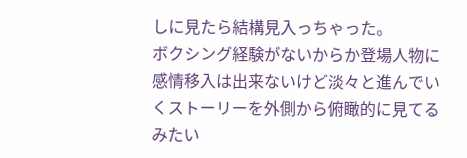しに見たら結構見入っちゃった。
ボクシング経験がないからか登場人物に感情移入は出来ないけど淡々と進んでいくストーリーを外側から俯瞰的に見てるみたい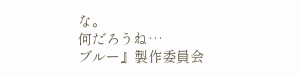な。
何だろうね…
ブルー』製作委員会